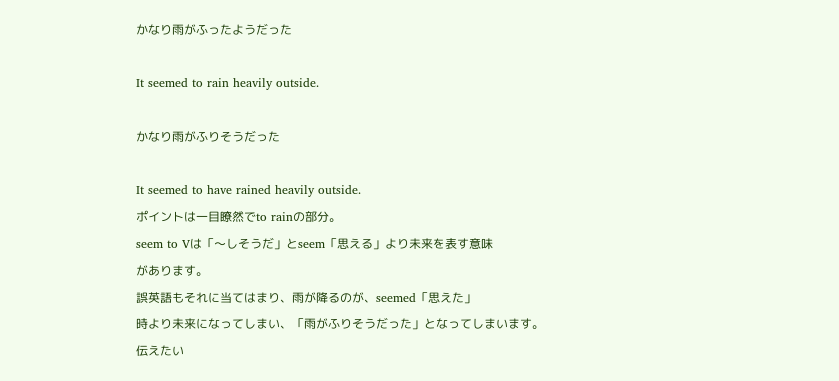かなり雨がふったようだった

It seemed to rain heavily outside.

かなり雨がふりそうだった

It seemed to have rained heavily outside.
ポイントは一目瞭然でto rainの部分。
seem to Vは「〜しそうだ」とseem「思える」より未来を表す意味
があります。
誤英語もそれに当てはまり、雨が降るのが、seemed「思えた」
時より未来になってしまい、「雨がふりそうだった」となってしまいます。
伝えたい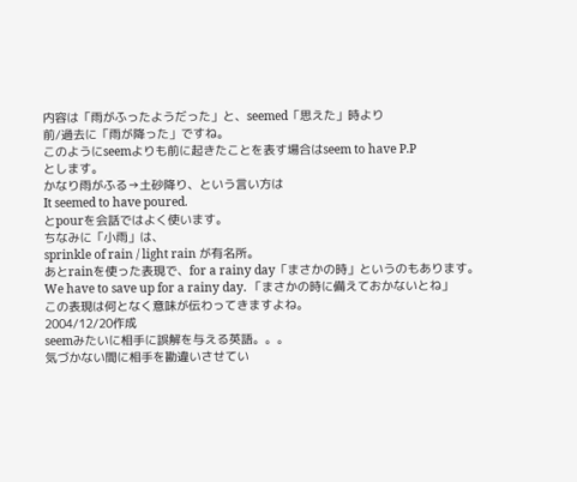内容は「雨がふったようだった」と、seemed「思えた」時より
前/過去に「雨が降った」ですね。
このようにseemよりも前に起きたことを表す場合はseem to have P.P
とします。
かなり雨がふる→土砂降り、という言い方は
It seemed to have poured.
とpourを会話ではよく使います。
ちなみに「小雨」は、
sprinkle of rain / light rain が有名所。
あとrainを使った表現で、for a rainy day「まさかの時」というのもあります。
We have to save up for a rainy day. 「まさかの時に備えておかないとね」
この表現は何となく意味が伝わってきますよね。
2004/12/20作成
seemみたいに相手に誤解を与える英語。。。
気づかない間に相手を勘違いさせてい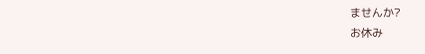ませんか?
お休み